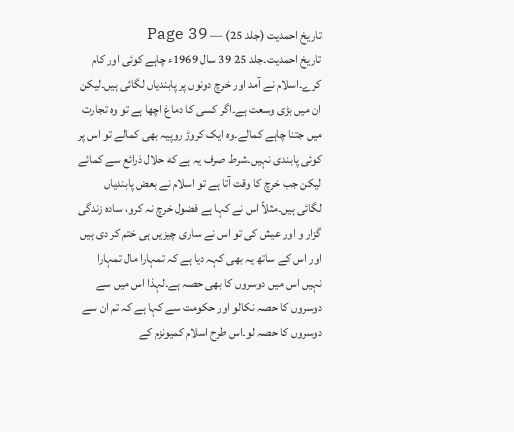تاریخ احمدیت (جلد 25) — Page 39
تاریخ احمدیت۔جلد 25 39 سال 1969ء چاہے کوئی اور کام کرے۔اسلام نے آمد اور خرچ دونوں پر پابندیاں لگائی ہیں۔لیکن ان میں بڑی وسعت ہے۔اگر کسی کا دماغ اچھا ہے تو وہ تجارت میں جتنا چاہے کمالے۔وہ ایک کروڑ روپیہ بھی کمالے تو اس پر کوئی پابندی نہیں۔شرط صرف یہ ہے که حلال ذرائع سے کمائے لیکن جب خرچ کا وقت آتا ہے تو اسلام نے بعض پابندیاں لگائی ہیں۔مثلاً اس نے کہا ہے فضول خرچ نہ کرو، سادہ زندگی گزار و اور عیش کی تو اس نے ساری چیزیں ہی ختم کر دی ہیں اور اس کے ساتھ یہ بھی کہہ دیا ہے کہ تمہارا مال تمہارا نہیں اس میں دوسروں کا بھی حصہ ہے۔لہذا اس میں سے دوسروں کا حصہ نکالو اور حکومت سے کہا ہے کہ تم ان سے دوسروں کا حصہ لو۔اس طرح اسلام کمیونزم کے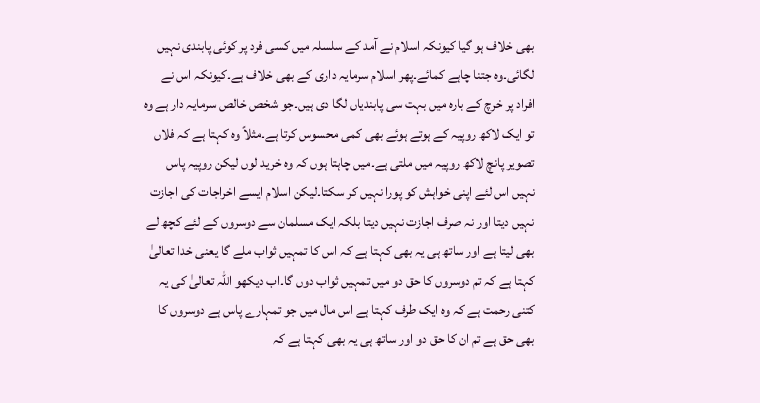بھی خلاف ہو گیا کیونکہ اسلام نے آمد کے سلسلہ میں کسی فرد پر کوئی پابندی نہیں لگائی۔وہ جتنا چاہے کمائے۔پھر اسلام سرمایہ داری کے بھی خلاف ہے۔کیونکہ اس نے افراد پر خرچ کے بارہ میں بہت سی پابندیاں لگا دی ہیں۔جو شخص خالص سرمایہ دار ہے وہ تو ایک لاکھ روپیہ کے ہوتے ہوئے بھی کمی محسوس کرتا ہے۔مثلاً وہ کہتا ہے کہ فلاں تصویر پانچ لاکھ روپیہ میں ملتی ہے۔میں چاہتا ہوں کہ وہ خرید لوں لیکن روپیہ پاس نہیں اس لئے اپنی خواہش کو پورا نہیں کر سکتا۔لیکن اسلام ایسے اخراجات کی اجازت نہیں دیتا اور نہ صرف اجازت نہیں دیتا بلکہ ایک مسلمان سے دوسروں کے لئے کچھ لے بھی لیتا ہے اور ساتھ ہی یہ بھی کہتا ہے کہ اس کا تمہیں ثواب ملے گا یعنی خدا تعالیٰ کہتا ہے کہ تم دوسروں کا حق دو میں تمہیں ثواب دوں گا۔اب دیکھو اللہ تعالیٰ کی یہ کتنی رحمت ہے کہ وہ ایک طرف کہتا ہے اس مال میں جو تمہارے پاس ہے دوسروں کا بھی حق ہے تم ان کا حق دو اور ساتھ ہی یہ بھی کہتا ہے کہ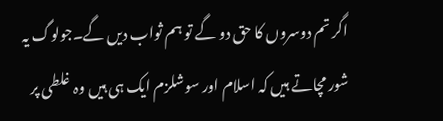اگر تم دوسروں کا حق دو گے تو ہم ثواب دیں گے۔جولوگ یہ شور مچاتے ہیں کہ اسلام اور سوشلزم ایک ہی ہیں وہ غلطی پر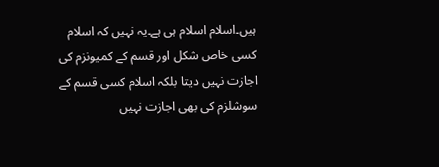ہیں۔اسلام اسلام ہی ہے۔یہ نہیں کہ اسلام کسی خاص شکل اور قسم کے کمیونزم کی اجازت نہیں دیتا بلکہ اسلام کسی قسم کے سوشلزم کی بھی اجازت نہیں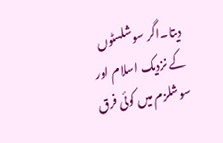دیتا۔اگر سوشلسٹوں کے نزدیک اسلام اور سوشلزم میں کوئی فرق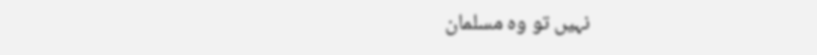نہیں تو وہ مسلمان